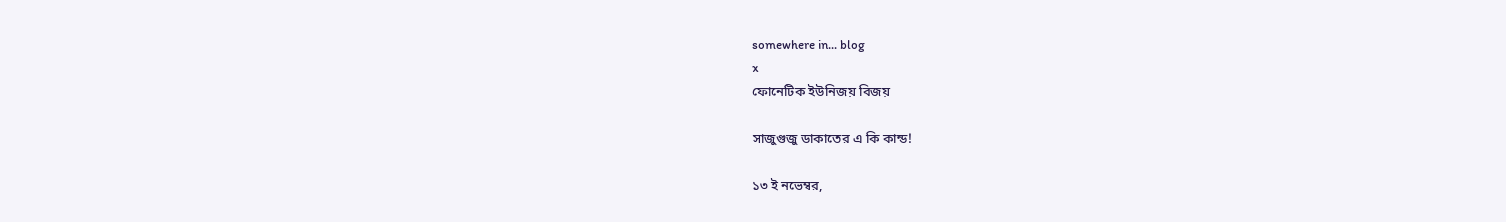somewhere in... blog
x
ফোনেটিক ইউনিজয় বিজয়

সাজুগুজু ডাকাতের এ কি কান্ড!

১৩ ই নভেম্বর,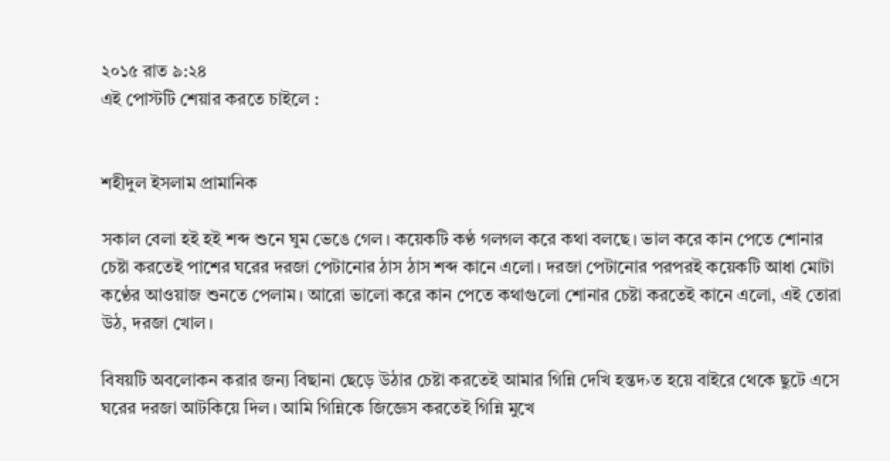২০১৫ রাত ৯:২৪
এই পোস্টটি শেয়ার করতে চাইলে :


শহীদুল ইসলাম প্রামানিক

সকাল বেলা হই হই শব্দ শুনে ঘুম ভেঙে গেল। কয়েকটি কণ্ঠ গলগল করে কথা বলছে। ভাল করে কান পেতে শোনার চেষ্টা করতেই পাশের ঘরের দরজা পেটানোর ঠাস ঠাস শব্দ কানে এলো। দরজা পেটানোর পরপরই কয়েকটি আধা মোটা কণ্ঠের আওয়াজ শুনতে পেলাম। আরো ভালো করে কান পেতে কথাগুলো শোনার চেষ্টা করতেই কানে এলো, এই তোরা উঠ, দরজা খোল।

বিষয়টি অবলোকন করার জন্য বিছানা ছেড়ে উঠার চেষ্টা করতেই আমার গিন্নি দেখি হন্তদ›ত হয়ে বাইরে থেকে ছুটে এসে ঘরের দরজা আটকিয়ে দিল। আমি গিন্নিকে জিজ্ঞেস করতেই গিন্নি মুখে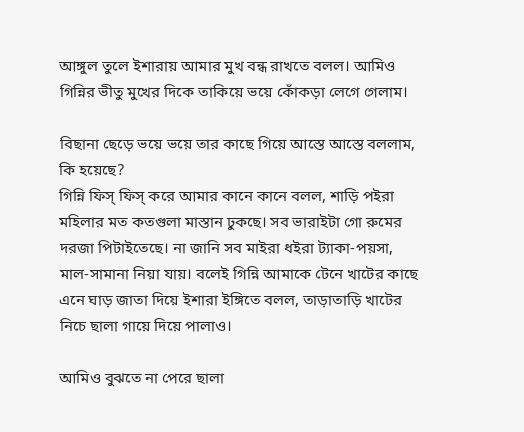আঙ্গুল তুলে ইশারায় আমার মুখ বন্ধ রাখতে বলল। আমিও গিন্নির ভীতু মুখের দিকে তাকিয়ে ভয়ে কোঁকড়া লেগে গেলাম।

বিছানা ছেড়ে ভয়ে ভয়ে তার কাছে গিয়ে আস্তে আস্তে বললাম, কি হয়েছে?
গিন্নি ফিস্ ফিস্ করে আমার কানে কানে বলল, শাড়ি পইরা মহিলার মত কতগুলা মাস্তান ঢুকছে। সব ভারাইটা গো রুমের দরজা পিটাইতেছে। না জানি সব মাইরা ধইরা ট্যাকা-পয়সা, মাল-সামানা নিয়া যায়। বলেই গিন্নি আমাকে টেনে খাটের কাছে এনে ঘাড় জাতা দিয়ে ইশারা ইঙ্গিতে বলল, তাড়াতাড়ি খাটের নিচে ছালা গায়ে দিয়ে পালাও।

আমিও বুঝতে না পেরে ছালা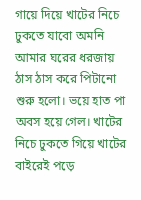গায়ে দিয়ে খাটের নিচে ঢুকতে যাবো অমনি আমার ঘরের ধরজায় ঠাস ঠাস করে পিটানো শুরু হলো। ভয়ে হাত পা অবস হয়ে গেল। খাটের নিচে ঢুকতে গিয়ে খাটের বাইরেই পড়ে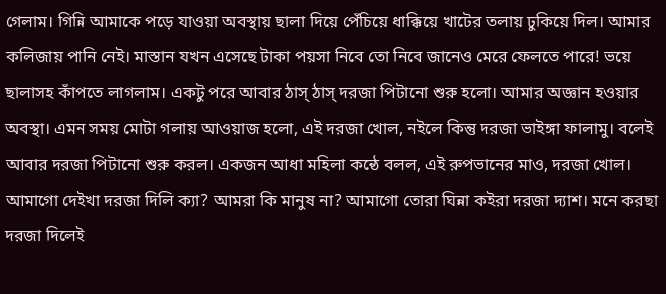গেলাম। গিন্নি আমাকে পড়ে যাওয়া অবস্থায় ছালা দিয়ে পেঁচিয়ে ধাক্কিয়ে খাটের তলায় ঢুকিয়ে দিল। আমার কলিজায় পানি নেই। মাস্তান যখন এসেছে টাকা পয়সা নিবে তো নিবে জানেও মেরে ফেলতে পারে! ভয়ে ছালাসহ কাঁপতে লাগলাম। একটু পরে আবার ঠাস্ ঠাস্ দরজা পিটানো শুরু হলো। আমার অজ্ঞান হওয়ার অবস্থা। এমন সময় মোটা গলায় আওয়াজ হলো, এই দরজা খোল, নইলে কিন্তু দরজা ভাইঙ্গা ফালামু। বলেই আবার দরজা পিটানো শুরু করল। একজন আধা মহিলা কন্ঠে বলল, এই রুপভানের মাও, দরজা খোল। আমাগো দেইখা দরজা দিলি ক্যা? আমরা কি মানুষ না? আমাগো তোরা ঘিন্না কইরা দরজা দ্যাশ। মনে করছা দরজা দিলেই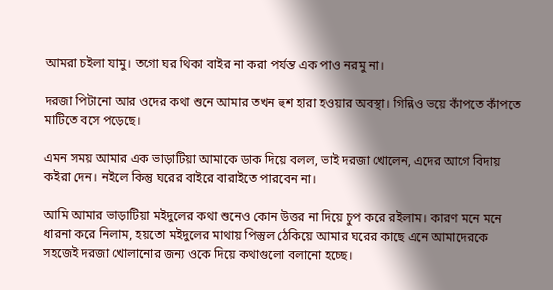আমরা চইলা যামু। তগো ঘর থিকা বাইর না করা পর্যন্ত এক পাও নরমু না।

দরজা পিটানো আর ওদের কথা শুনে আমার তখন হুশ হারা হওয়ার অবস্থা। গিন্নিও ভয়ে কাঁপতে কাঁপতে মাটিতে বসে পড়েছে।

এমন সময় আমার এক ভাড়াটিয়া আমাকে ডাক দিয়ে বলল, ভাই দরজা খোলেন, এদের আগে বিদায় কইরা দেন। নইলে কিন্তু ঘরের বাইরে বারাইতে পারবেন না।

আমি আমার ভাড়াটিয়া মইদুলের কথা শুনেও কোন উত্তর না দিয়ে চুপ করে রইলাম। কারণ মনে মনে ধারনা করে নিলাম, হয়তো মইদুলের মাথায় পিস্তুল ঠেকিয়ে আমার ঘরের কাছে এনে আমাদেরকে সহজেই দরজা খোলানোর জন্য ওকে দিয়ে কথাগুলো বলানো হচ্ছে।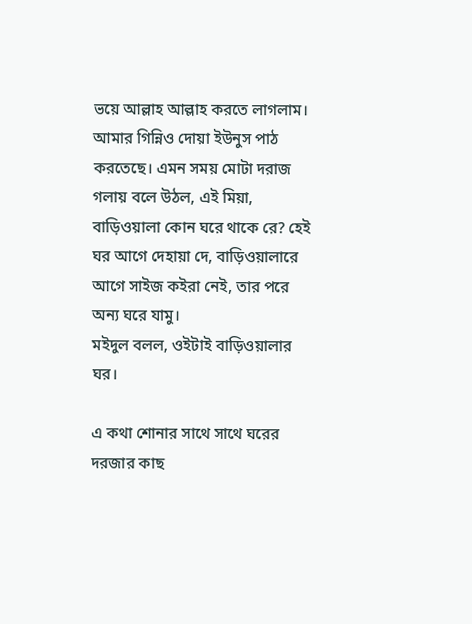ভয়ে আল্লাহ আল্লাহ করতে লাগলাম। আমার গিন্নিও দোয়া ইউনুস পাঠ করতেছে। এমন সময় মোটা দরাজ গলায় বলে উঠল, এই মিয়া, বাড়িওয়ালা কোন ঘরে থাকে রে? হেই ঘর আগে দেহায়া দে, বাড়িওয়ালারে আগে সাইজ কইরা নেই, তার পরে অন্য ঘরে যামু।
মইদুল বলল, ওইটাই বাড়িওয়ালার ঘর।

এ কথা শোনার সাথে সাথে ঘরের দরজার কাছ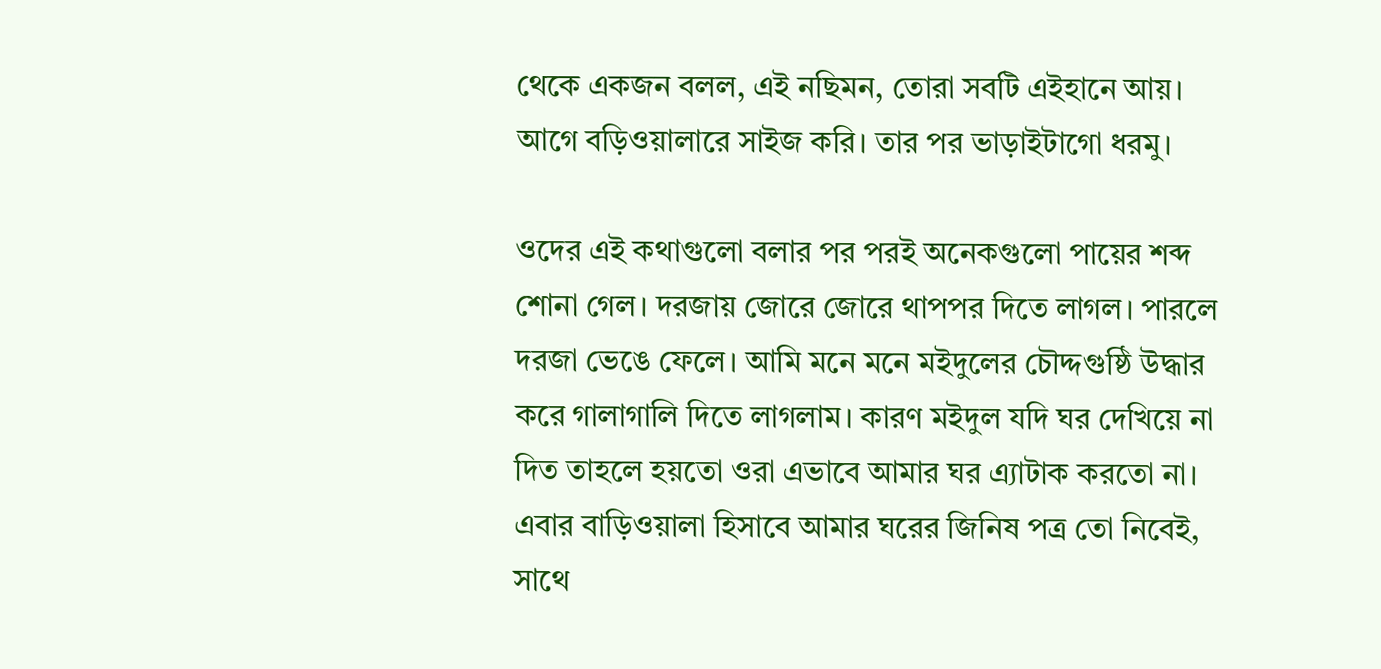থেকে একজন বলল, এই নছিমন, তোরা সবটি এইহানে আয়। আগে বড়িওয়ালারে সাইজ করি। তার পর ভাড়াইটাগো ধরমু।

ওদের এই কথাগুলো বলার পর পরই অনেকগুলো পায়ের শব্দ শোনা গেল। দরজায় জোরে জোরে থাপপর দিতে লাগল। পারলে দরজা ভেঙে ফেলে। আমি মনে মনে মইদুলের চৌদ্দগুষ্ঠি উদ্ধার করে গালাগালি দিতে লাগলাম। কারণ মইদুল যদি ঘর দেখিয়ে না দিত তাহলে হয়তো ওরা এভাবে আমার ঘর এ্যাটাক করতো না। এবার বাড়িওয়ালা হিসাবে আমার ঘরের জিনিষ পত্র তো নিবেই, সাথে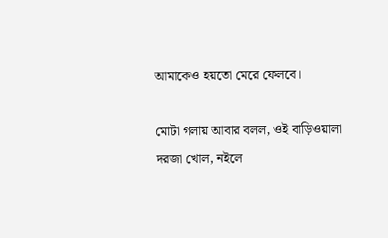আমাকেও হয়তো মেরে ফেলবে।

মোটা গলায় আবার বলল, ওই বাড়িওয়ালা দরজা খোল, নইলে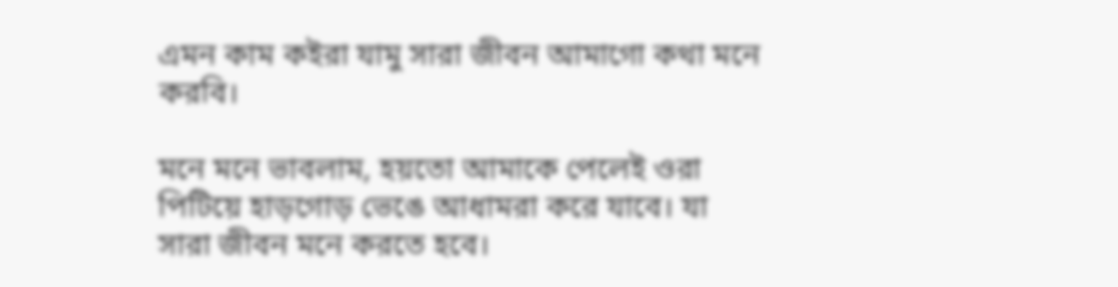এমন কাম কইরা যামু সারা জীবন আমাগো কথা মনে করবি।

মনে মনে ভাবলাম, হয়তো আমাকে পেলেই ওরা পিটিয়ে হাড়গোড় ভেঙে আধামরা করে যাবে। যা সারা জীবন মনে করতে হবে।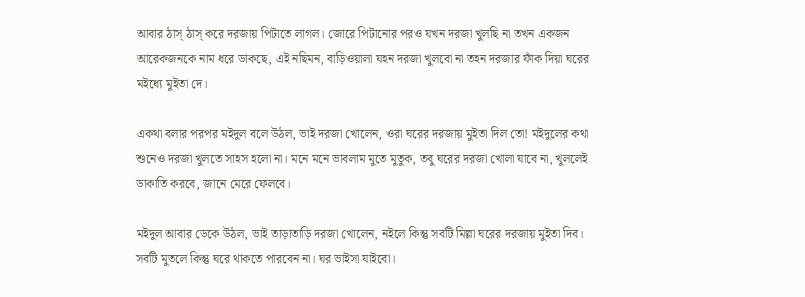আবার ঠাস্ ঠাস্ করে দরজায় পিটাতে লাগল। জোরে পিটানোর পরও যখন দরজা খুলছি না তখন একজন আরেকজনকে নাম ধরে ডাকছে, এই নছিমন, বাড়িওয়ালা যহন দরজা খুলবো না তহন দরজার ফাঁক দিয়া ঘরের মইধ্যে মুইতা দে।

একথা বলার পরপর মইদুল বলে উঠল, ভাই দরজা খোলেন, ওরা ঘরের দরজায় মুইতা দিল তো! মইদুলের কথা শুনেও দরজা খুলতে সাহস হলো না। মনে মনে ভাবলাম মুতে মুতুক, তবু ঘরের দরজা খোলা যাবে না, খুললেই ডাকাতি করবে, জানে মেরে ফেলবে।

মইদুল আবার ডেকে উঠল, ভাই তাড়াতাড়ি দরজা খোলেন, নইলে কিন্তু সবটি মিল্লা ঘরের দরজায় মুইতা দিব। সবটি মুতলে কিন্তু ঘরে থাকতে পারবেন না। ঘর ভাইসা যাইবো।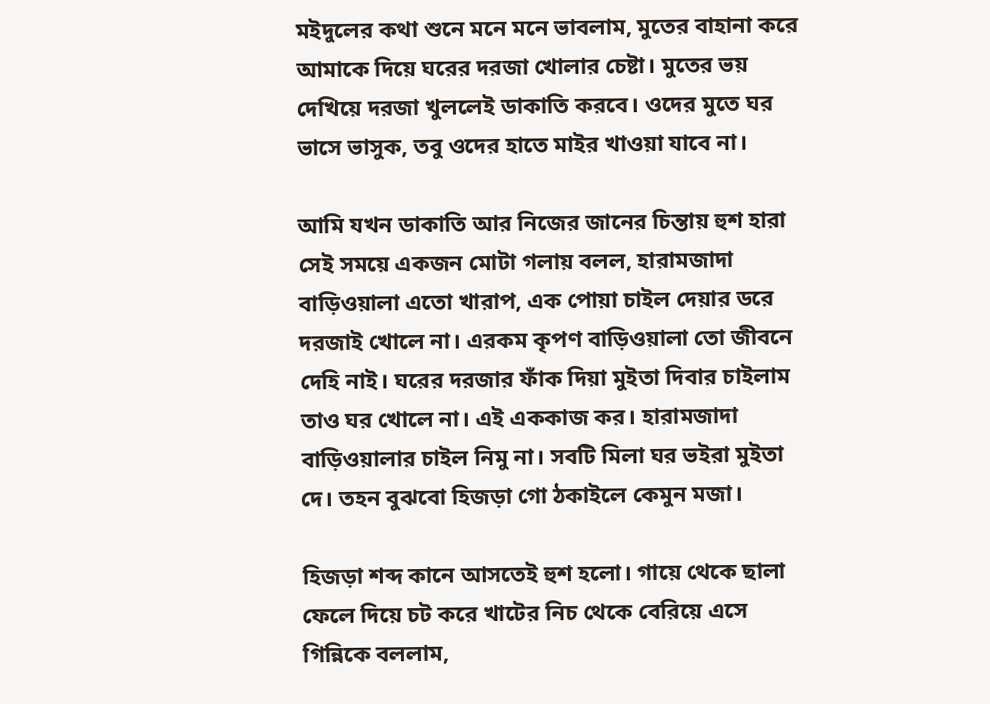মইদুলের কথা শুনে মনে মনে ভাবলাম, মুতের বাহানা করে আমাকে দিয়ে ঘরের দরজা খোলার চেষ্টা। মুতের ভয় দেখিয়ে দরজা খুললেই ডাকাতি করবে। ওদের মুতে ঘর ভাসে ভাসুক, তবু ওদের হাতে মাইর খাওয়া যাবে না।

আমি যখন ডাকাতি আর নিজের জানের চিন্তায় হুশ হারা সেই সময়ে একজন মোটা গলায় বলল, হারামজাদা বাড়িওয়ালা এতো খারাপ, এক পোয়া চাইল দেয়ার ডরে দরজাই খোলে না। এরকম কৃপণ বাড়িওয়ালা তো জীবনে দেহি নাই। ঘরের দরজার ফাঁক দিয়া মুইতা দিবার চাইলাম তাও ঘর খোলে না। এই এককাজ কর। হারামজাদা বাড়িওয়ালার চাইল নিমু না। সবটি মিলা ঘর ভইরা মুইতা দে। তহন বুঝবো হিজড়া গো ঠকাইলে কেমুন মজা।

হিজড়া শব্দ কানে আসতেই হুশ হলো। গায়ে থেকে ছালা ফেলে দিয়ে চট করে খাটের নিচ থেকে বেরিয়ে এসে গিন্নিকে বললাম,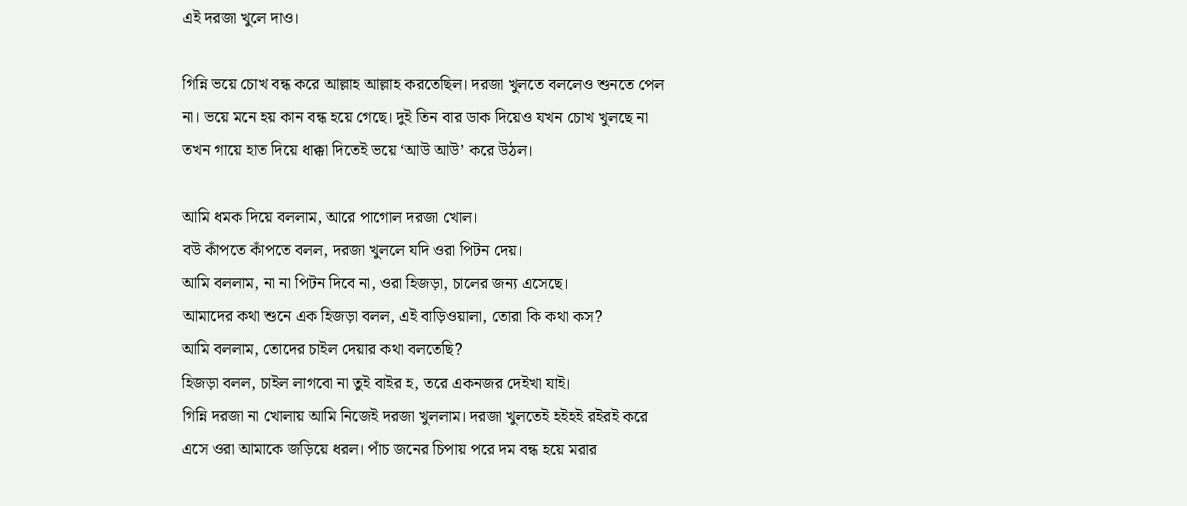এই দরজা খুলে দাও।

গিন্নি ভয়ে চোখ বন্ধ করে আল্লাহ আল্লাহ করতেছিল। দরজা খুলতে বললেও শুনতে পেল না। ভয়ে মনে হয় কান বন্ধ হয়ে গেছে। দুই তিন বার ডাক দিয়েও যখন চোখ খুলছে না তখন গায়ে হাত দিয়ে ধাক্কা দিতেই ভয়ে ‘আউ আউ’ করে উঠল।

আমি ধমক দিয়ে বললাম, আরে পাগোল দরজা খোল।
বউ কাঁপতে কাঁপতে বলল, দরজা খুললে যদি ওরা পিটন দেয়।
আমি বললাম, না না পিটন দিবে না, ওরা হিজড়া, চালের জন্য এসেছে।
আমাদের কথা শুনে এক হিজড়া বলল, এই বাড়িওয়ালা, তোরা কি কথা কস?
আমি বললাম, তোদের চাইল দেয়ার কথা বলতেছি?
হিজড়া বলল, চাইল লাগবো না তুই বাইর হ, তরে একনজর দেইখা যাই।
গিন্নি দরজা না খোলায় আমি নিজেই দরজা খুললাম। দরজা খুলতেই হইহই রইরই করে এসে ওরা আমাকে জড়িয়ে ধরল। পাঁচ জনের চিপায় পরে দম বন্ধ হয়ে মরার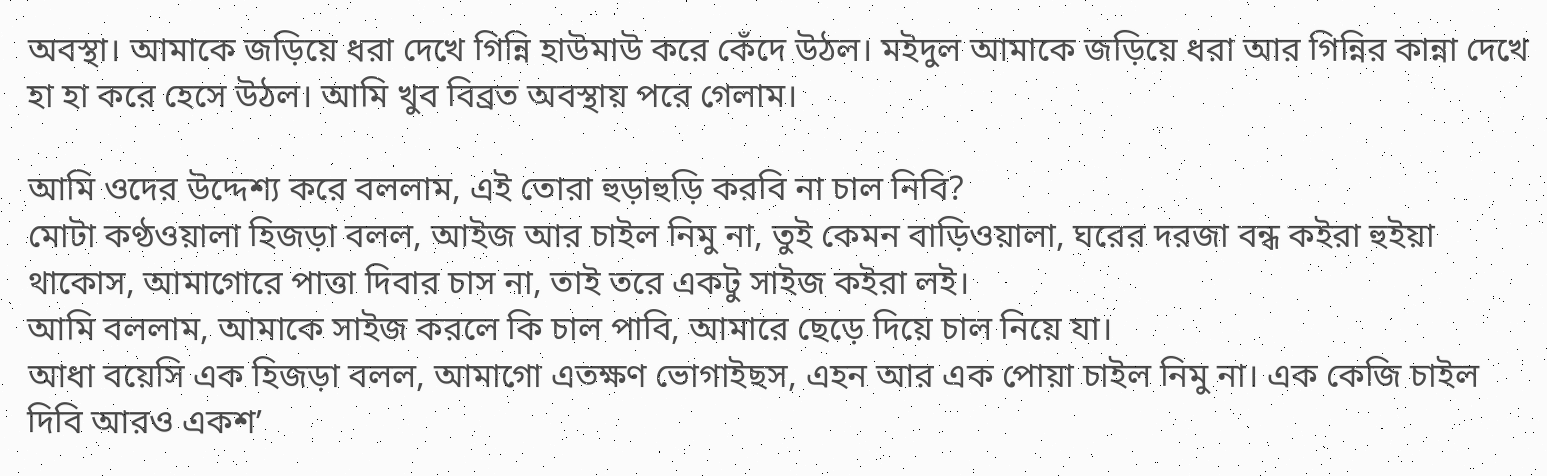অবস্থা। আমাকে জড়িয়ে ধরা দেখে গিন্নি হাউমাউ করে কেঁদে উঠল। মইদুল আমাকে জড়িয়ে ধরা আর গিন্নির কান্না দেখে হা হা করে হেসে উঠল। আমি খুব বিব্রত অবস্থায় পরে গেলাম।

আমি ওদের উদ্দেশ্য করে বললাম, এই তোরা হুড়াহুড়ি করবি না চাল নিবি?
মোটা কণ্ঠওয়ালা হিজড়া বলল, আইজ আর চাইল নিমু না, তুই কেমন বাড়িওয়ালা, ঘরের দরজা বন্ধ কইরা হুইয়া থাকোস, আমাগোরে পাত্তা দিবার চাস না, তাই তরে একটু সাইজ কইরা লই।
আমি বললাম, আমাকে সাইজ করলে কি চাল পাবি, আমারে ছেড়ে দিয়ে চাল নিয়ে যা।
আধা বয়েসি এক হিজড়া বলল, আমাগো এতক্ষণ ভোগাইছস, এহন আর এক পোয়া চাইল নিমু না। এক কেজি চাইল দিবি আরও একশ’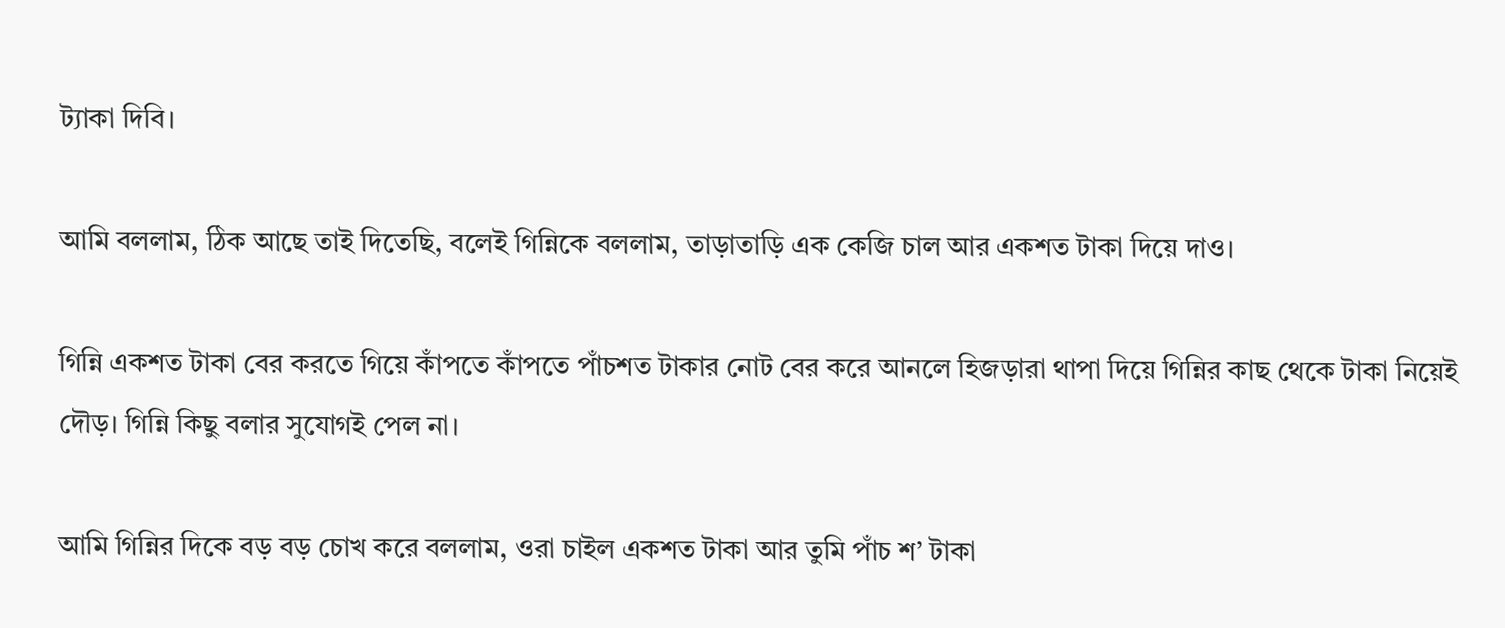ট্যাকা দিবি।

আমি বললাম, ঠিক আছে তাই দিতেছি, বলেই গিন্নিকে বললাম, তাড়াতাড়ি এক কেজি চাল আর একশত টাকা দিয়ে দাও।

গিন্নি একশত টাকা বের করতে গিয়ে কাঁপতে কাঁপতে পাঁচশত টাকার নোট বের করে আনলে হিজড়ারা থাপা দিয়ে গিন্নির কাছ থেকে টাকা নিয়েই দৌড়। গিন্নি কিছু বলার সুযোগই পেল না।

আমি গিন্নির দিকে বড় বড় চোখ করে বললাম, ওরা চাইল একশত টাকা আর তুমি পাঁচ শ’ টাকা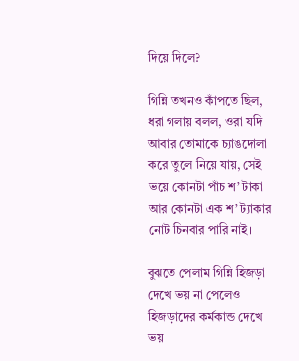দিয়ে দিলে?

গিন্নি তখনও কাঁপতে ছিল, ধরা গলায় বলল, ওরা যদি আবার তোমাকে চ্যাঙদোলা করে তুলে নিয়ে যায়, সেই ভয়ে কোনটা পাঁচ শ’ টাকা আর কোনটা এক শ’ ট্যাকার নোট চিনবার পারি নাই।

বুঝতে পেলাম গিন্নি হিজড়া দেখে ভয় না পেলেও হিজড়াদের কর্মকান্ড দেখে ভয়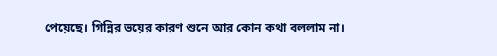পেয়েছে। গিন্নির ভয়ের কারণ শুনে আর কোন কথা বললাম না।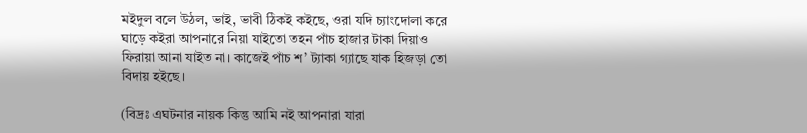মইদুল বলে উঠল, ভাই, ভাবী ঠিকই কইছে, ওরা যদি চ্যাংদোলা করে ঘাড়ে কইরা আপনারে নিয়া যাইতো তহন পাঁচ হাজার টাকা দিয়াও ফিরায়া আনা যাইত না। কাজেই পাঁচ শ’ ট্যাকা গ্যাছে যাক হিজড়া তো বিদায় হইছে।

(বিদ্রঃ এঘটনার নায়ক কিন্তু আমি নই আপনারা যারা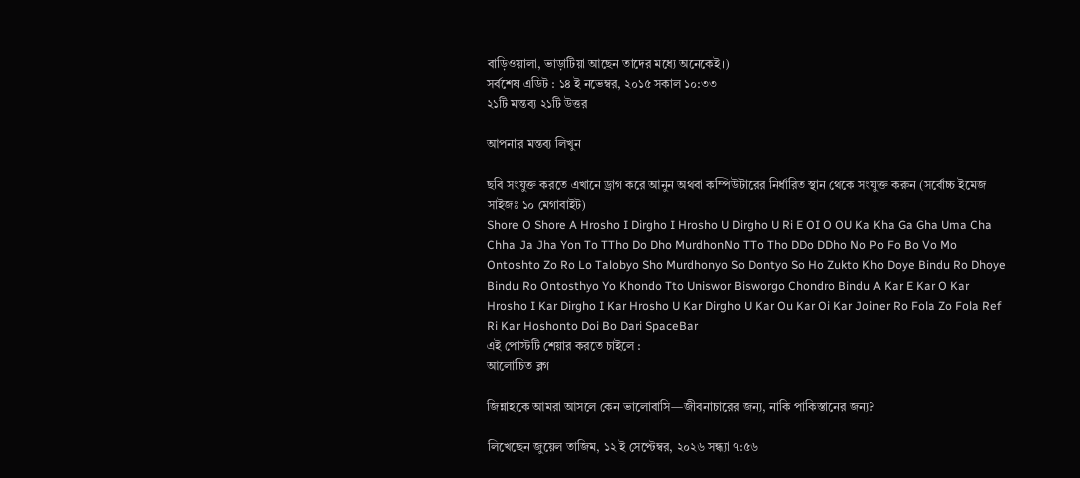বাড়িওয়ালা, ভাড়াটিয়া আছেন তাদের মধ্যে অনেকেই।)
সর্বশেষ এডিট : ১৪ ই নভেম্বর, ২০১৫ সকাল ১০:৩৩
২১টি মন্তব্য ২১টি উত্তর

আপনার মন্তব্য লিখুন

ছবি সংযুক্ত করতে এখানে ড্রাগ করে আনুন অথবা কম্পিউটারের নির্ধারিত স্থান থেকে সংযুক্ত করুন (সর্বোচ্চ ইমেজ সাইজঃ ১০ মেগাবাইট)
Shore O Shore A Hrosho I Dirgho I Hrosho U Dirgho U Ri E OI O OU Ka Kha Ga Gha Uma Cha Chha Ja Jha Yon To TTho Do Dho MurdhonNo TTo Tho DDo DDho No Po Fo Bo Vo Mo Ontoshto Zo Ro Lo Talobyo Sho Murdhonyo So Dontyo So Ho Zukto Kho Doye Bindu Ro Dhoye Bindu Ro Ontosthyo Yo Khondo Tto Uniswor Bisworgo Chondro Bindu A Kar E Kar O Kar Hrosho I Kar Dirgho I Kar Hrosho U Kar Dirgho U Kar Ou Kar Oi Kar Joiner Ro Fola Zo Fola Ref Ri Kar Hoshonto Doi Bo Dari SpaceBar
এই পোস্টটি শেয়ার করতে চাইলে :
আলোচিত ব্লগ

জিন্নাহকে আমরা আসলে কেন ভালোবাসি—জীবনাচারের জন্য, নাকি পাকিস্তানের জন্য?

লিখেছেন জুয়েল তাজিম, ১২ ই সেপ্টেম্বর, ২০২৬ সন্ধ্যা ৭:৫৬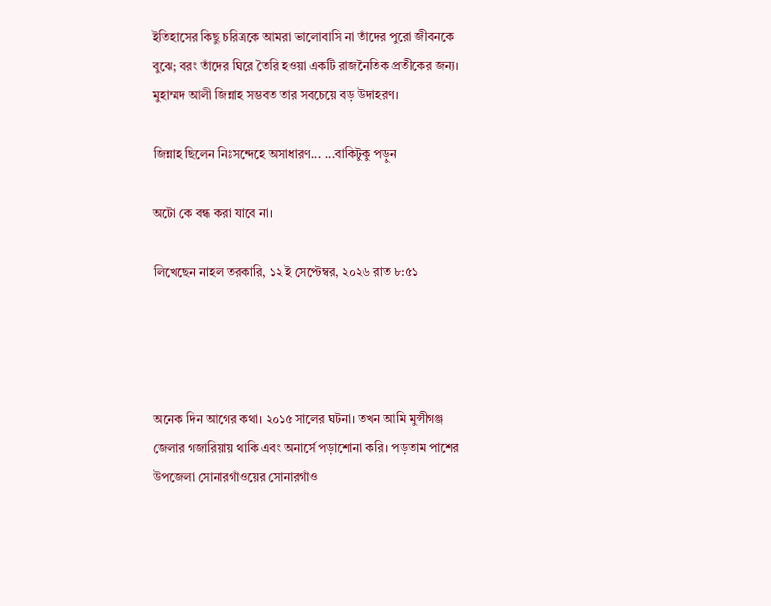ইতিহাসের কিছু চরিত্রকে আমরা ভালোবাসি না তাঁদের পুরো জীবনকে বুঝে; বরং তাঁদের ঘিরে তৈরি হওয়া একটি রাজনৈতিক প্রতীকের জন্য। মুহাম্মদ আলী জিন্নাহ সম্ভবত তার সবচেয়ে বড় উদাহরণ।

জিন্নাহ ছিলেন নিঃসন্দেহে অসাধারণ... ...বাকিটুকু পড়ুন

অটো কে বন্ধ করা যাবে না।

লিখেছেন নাহল তরকারি, ১২ ই সেপ্টেম্বর, ২০২৬ রাত ৮:৫১




অনেক দিন আগের কথা। ২০১৫ সালের ঘটনা। তখন আমি মুন্সীগঞ্জ জেলার গজারিয়ায় থাকি এবং অনার্সে পড়াশোনা করি। পড়তাম পাশের উপজেলা সোনারগাঁওয়ের সোনারগাঁও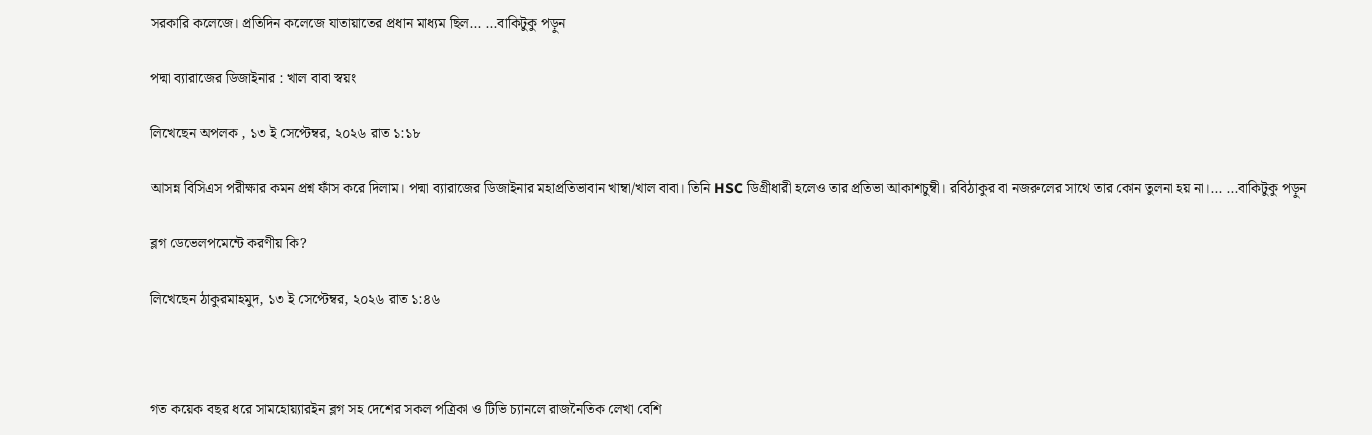সরকারি কলেজে। প্রতিদিন কলেজে যাতায়াতের প্রধান মাধ্যম ছিল... ...বাকিটুকু পড়ুন

পদ্মা ব্যারাজের ডিজাইনার : খাল বাবা স্বয়ং

লিখেছেন অপলক , ১৩ ই সেপ্টেম্বর, ২০২৬ রাত ১:১৮

আসন্ন বিসিএস পরীক্ষার কমন প্রশ্ন ফাঁস করে দিলাম। পদ্মা ব্যারাজের ডিজাইনার মহাপ্রতিভাবান খাম্বা/খাল বাবা। তিনি HSC ডিগ্রীধারী হলেও তার প্রতিভা আকাশচুম্বী। রবিঠাকুর বা নজরুলের সাথে তার কোন তুলনা হয় না।... ...বাকিটুকু পড়ুন

ব্লগ ডেভেলপমেন্টে করণীয় কি?

লিখেছেন ঠাকুরমাহমুদ, ১৩ ই সেপ্টেম্বর, ২০২৬ রাত ১:৪৬



গত কয়েক বছর ধরে সামহোয়্যারইন ব্লগ সহ দেশের সকল পত্রিকা ও টিভি চ্যানলে রাজনৈতিক লেখা বেশি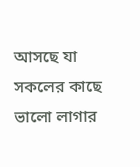আসছে যা সকলের কাছে ভালো লাগার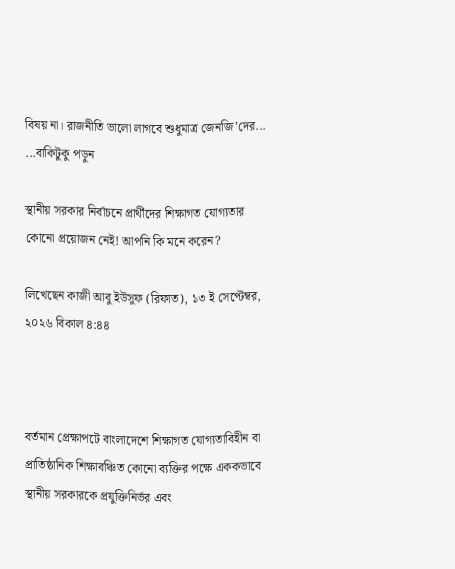বিষয় না। রাজনীতি ভালো লাগবে শুধুমাত্র জেনজি’দের... ...বাকিটুকু পড়ুন

স্থানীয় সরকার নির্বাচনে প্রার্থীদের শিক্ষাগত যোগ্যতার কোনো প্রয়োজন নেই! আপনি কি মনে করেন?

লিখেছেন কাজী আবু ইউসুফ (রিফাত), ১৩ ই সেপ্টেম্বর, ২০২৬ বিকাল ৪:৪৪



বর্তমান প্রেক্ষাপটে বাংলাদেশে শিক্ষাগত যোগ্যতাবিহীন বা প্রাতিষ্ঠানিক শিক্ষাবঞ্চিত কোনো ব্যক্তির পক্ষে এককভাবে স্থানীয় সরকারকে প্রযুক্তিনির্ভর এবং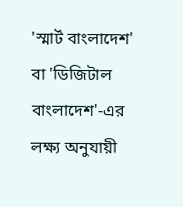'স্মার্ট বাংলাদেশ' বা 'ডিজিটাল বাংলাদেশ'-এর লক্ষ্য অনুযায়ী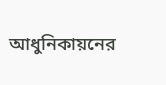আধুনিকায়নের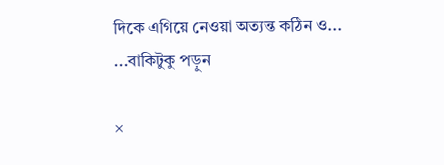দিকে এগিয়ে নেওয়া অত্যন্ত কঠিন ও... ...বাকিটুকু পড়ুন

×